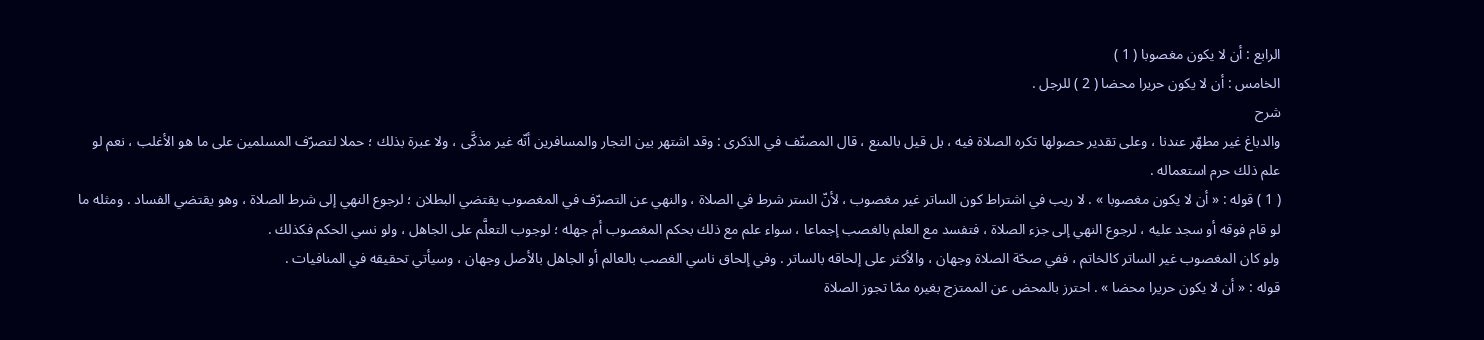الرابع : أن لا يكون مغصوبا ( 1 )
الخامس : أن لا يكون حريرا محضا ( 2 ) للرجل .
شرح
والدباغ غير مطهّر عندنا ، وعلى تقدير حصولها تكره الصلاة فيه ، بل قيل بالمنع ، قال المصنّف في الذكرى : وقد اشتهر بين التجار والمسافرين أنّه غير مذكَّى ، ولا عبرة بذلك ؛ حملا لتصرّف المسلمين على ما هو الأغلب ، نعم لو علم ذلك حرم استعماله .
( 1 ) قوله : « أن لا يكون مغصوبا » . لا ريب في اشتراط كون الساتر غير مغصوب ، لأنّ الستر شرط في الصلاة ، والنهي عن التصرّف في المغصوب يقتضي البطلان ؛ لرجوع النهي إلى شرط الصلاة ، وهو يقتضي الفساد . ومثله ما لو قام فوقه أو سجد عليه ، لرجوع النهي إلى جزء الصلاة ، فتفسد مع العلم بالغصب إجماعا ، سواء علم مع ذلك بحكم المغصوب أم جهله ؛ لوجوب التعلَّم على الجاهل ، ولو نسي الحكم فكذلك .
ولو كان المغصوب غير الساتر كالخاتم ، ففي صحّة الصلاة وجهان ، والأكثر على إلحاقه بالساتر . وفي إلحاق ناسي الغصب بالعالم أو الجاهل بالأصل وجهان ، وسيأتي تحقيقه في المنافيات .
قوله : « أن لا يكون حريرا محضا » . احترز بالمحض عن الممتزج بغيره ممّا تجوز الصلاة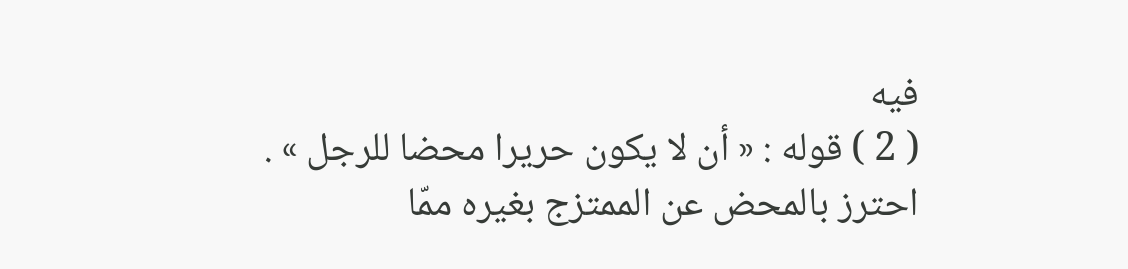فيه
( 2 ) قوله : « أن لا يكون حريرا محضا للرجل » . احترز بالمحض عن الممتزج بغيره ممّا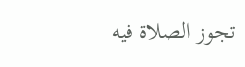تجوز الصلاة فيه